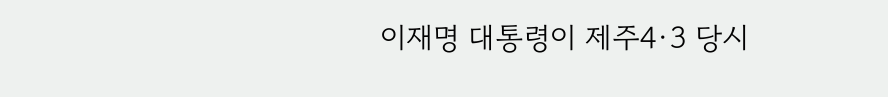이재명 대통령이 제주4·3 당시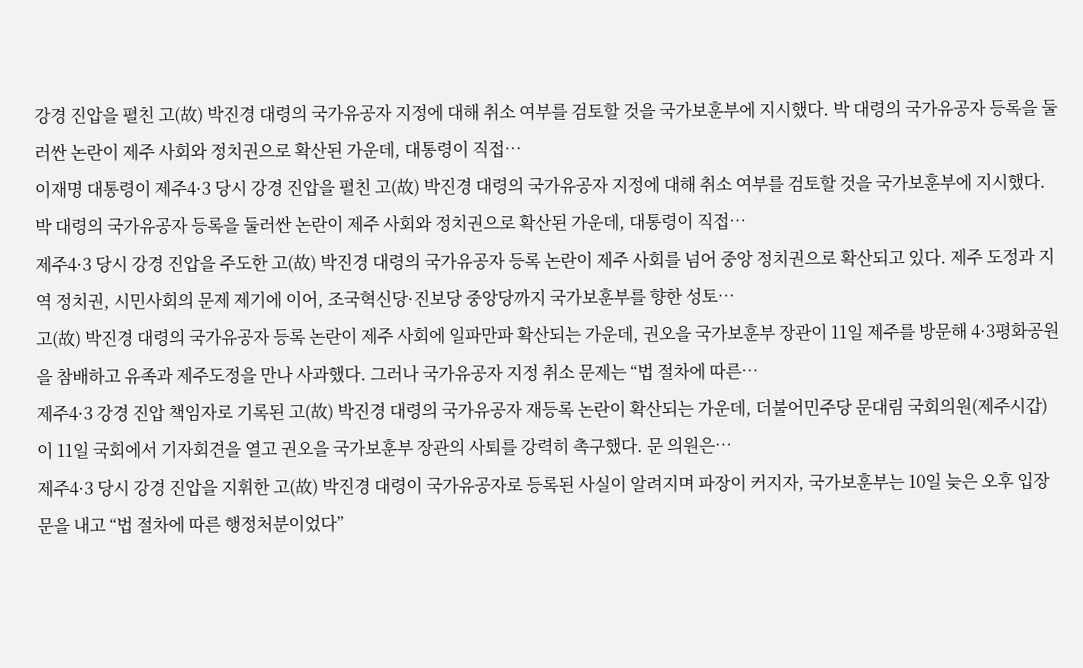강경 진압을 펼친 고(故) 박진경 대령의 국가유공자 지정에 대해 취소 여부를 검토할 것을 국가보훈부에 지시했다. 박 대령의 국가유공자 등록을 둘러싼 논란이 제주 사회와 정치권으로 확산된 가운데, 대통령이 직접…
이재명 대통령이 제주4·3 당시 강경 진압을 펼친 고(故) 박진경 대령의 국가유공자 지정에 대해 취소 여부를 검토할 것을 국가보훈부에 지시했다. 박 대령의 국가유공자 등록을 둘러싼 논란이 제주 사회와 정치권으로 확산된 가운데, 대통령이 직접…
제주4·3 당시 강경 진압을 주도한 고(故) 박진경 대령의 국가유공자 등록 논란이 제주 사회를 넘어 중앙 정치권으로 확산되고 있다. 제주 도정과 지역 정치권, 시민사회의 문제 제기에 이어, 조국혁신당·진보당 중앙당까지 국가보훈부를 향한 성토…
고(故) 박진경 대령의 국가유공자 등록 논란이 제주 사회에 일파만파 확산되는 가운데, 권오을 국가보훈부 장관이 11일 제주를 방문해 4·3평화공원을 참배하고 유족과 제주도정을 만나 사과했다. 그러나 국가유공자 지정 취소 문제는 “법 절차에 따른…
제주4·3 강경 진압 책임자로 기록된 고(故) 박진경 대령의 국가유공자 재등록 논란이 확산되는 가운데, 더불어민주당 문대림 국회의원(제주시갑)이 11일 국회에서 기자회견을 열고 권오을 국가보훈부 장관의 사퇴를 강력히 촉구했다. 문 의원은…
제주4·3 당시 강경 진압을 지휘한 고(故) 박진경 대령이 국가유공자로 등록된 사실이 알려지며 파장이 커지자, 국가보훈부는 10일 늦은 오후 입장문을 내고 “법 절차에 따른 행정처분이었다”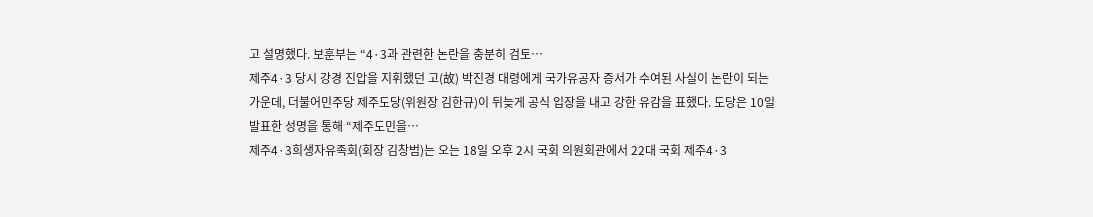고 설명했다. 보훈부는 “4·3과 관련한 논란을 충분히 검토…
제주4·3 당시 강경 진압을 지휘했던 고(故) 박진경 대령에게 국가유공자 증서가 수여된 사실이 논란이 되는 가운데, 더불어민주당 제주도당(위원장 김한규)이 뒤늦게 공식 입장을 내고 강한 유감을 표했다. 도당은 10일 발표한 성명을 통해 “제주도민을…
제주4·3희생자유족회(회장 김창범)는 오는 18일 오후 2시 국회 의원회관에서 22대 국회 제주4·3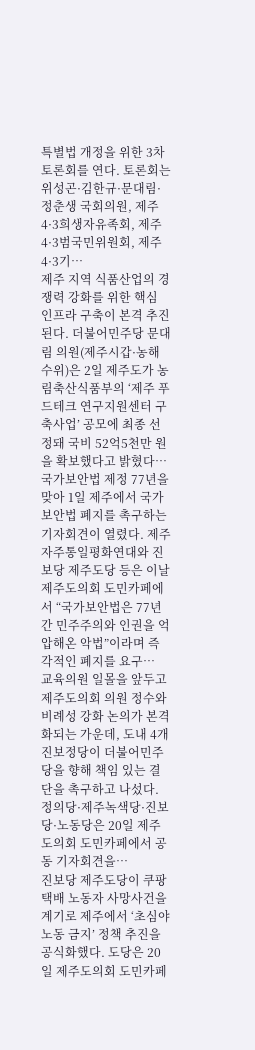특별법 개정을 위한 3차 토론회를 연다. 토론회는 위성곤·김한규·문대림·정춘생 국회의원, 제주4·3희생자유족회, 제주4·3범국민위원회, 제주4·3기…
제주 지역 식품산업의 경쟁력 강화를 위한 핵심 인프라 구축이 본격 추진된다. 더불어민주당 문대림 의원(제주시갑·농해수위)은 2일 제주도가 농림축산식품부의 ‘제주 푸드테크 연구지원센터 구축사업’ 공모에 최종 선정돼 국비 52억5천만 원을 확보했다고 밝혔다…
국가보안법 제정 77년을 맞아 1일 제주에서 국가보안법 폐지를 촉구하는 기자회견이 열렸다. 제주 자주통일평화연대와 진보당 제주도당 등은 이날 제주도의회 도민카페에서 “국가보안법은 77년간 민주주의와 인권을 억압해온 악법”이라며 즉각적인 폐지를 요구…
교육의원 일몰을 앞두고 제주도의회 의원 정수와 비례성 강화 논의가 본격화되는 가운데, 도내 4개 진보정당이 더불어민주당을 향해 책임 있는 결단을 촉구하고 나섰다. 정의당·제주녹색당·진보당·노동당은 20일 제주도의회 도민카페에서 공동 기자회견을…
진보당 제주도당이 쿠팡 택배 노동자 사망사건을 계기로 제주에서 ‘초심야노동 금지’ 정책 추진을 공식화했다. 도당은 20일 제주도의회 도민카페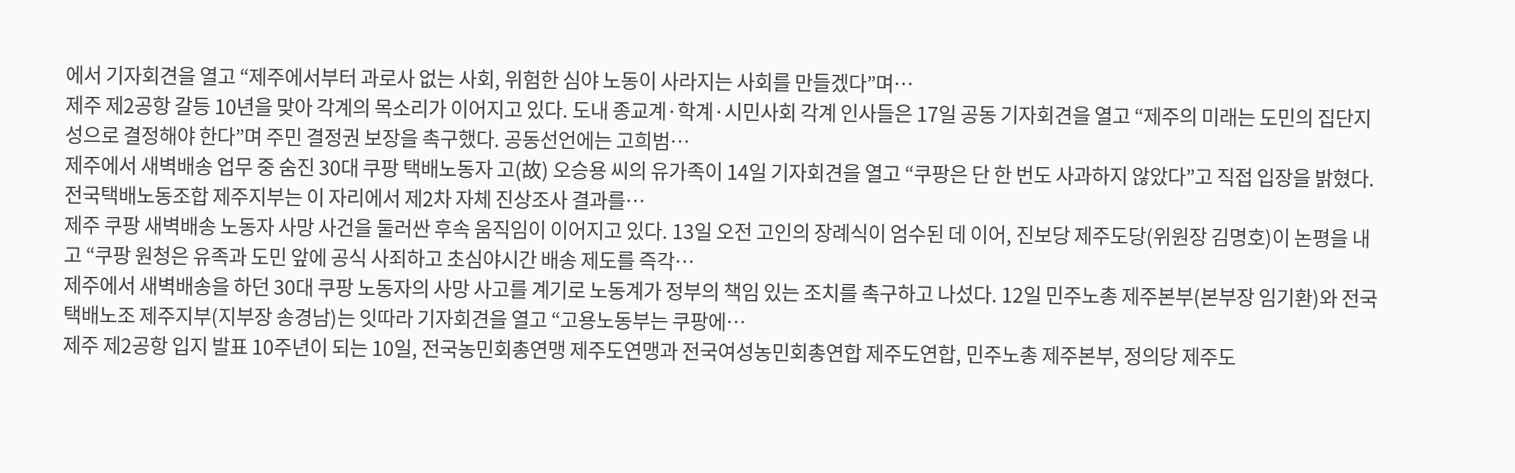에서 기자회견을 열고 “제주에서부터 과로사 없는 사회, 위험한 심야 노동이 사라지는 사회를 만들겠다”며…
제주 제2공항 갈등 10년을 맞아 각계의 목소리가 이어지고 있다. 도내 종교계·학계·시민사회 각계 인사들은 17일 공동 기자회견을 열고 “제주의 미래는 도민의 집단지성으로 결정해야 한다”며 주민 결정권 보장을 촉구했다. 공동선언에는 고희범…
제주에서 새벽배송 업무 중 숨진 30대 쿠팡 택배노동자 고(故) 오승용 씨의 유가족이 14일 기자회견을 열고 “쿠팡은 단 한 번도 사과하지 않았다”고 직접 입장을 밝혔다. 전국택배노동조합 제주지부는 이 자리에서 제2차 자체 진상조사 결과를…
제주 쿠팡 새벽배송 노동자 사망 사건을 둘러싼 후속 움직임이 이어지고 있다. 13일 오전 고인의 장례식이 엄수된 데 이어, 진보당 제주도당(위원장 김명호)이 논평을 내고 “쿠팡 원청은 유족과 도민 앞에 공식 사죄하고 초심야시간 배송 제도를 즉각…
제주에서 새벽배송을 하던 30대 쿠팡 노동자의 사망 사고를 계기로 노동계가 정부의 책임 있는 조치를 촉구하고 나섰다. 12일 민주노총 제주본부(본부장 임기환)와 전국택배노조 제주지부(지부장 송경남)는 잇따라 기자회견을 열고 “고용노동부는 쿠팡에…
제주 제2공항 입지 발표 10주년이 되는 10일, 전국농민회총연맹 제주도연맹과 전국여성농민회총연합 제주도연합, 민주노총 제주본부, 정의당 제주도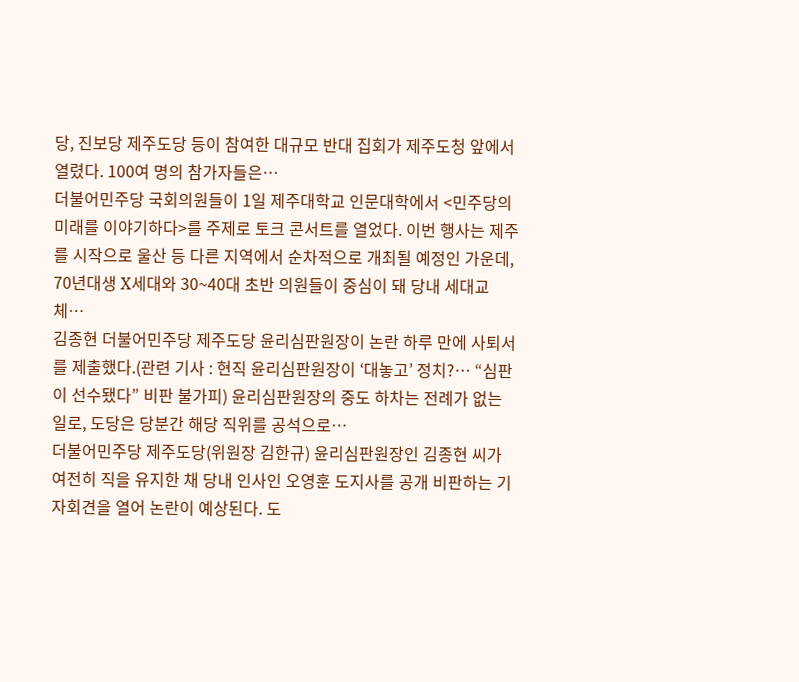당, 진보당 제주도당 등이 참여한 대규모 반대 집회가 제주도청 앞에서 열렸다. 100여 명의 참가자들은…
더불어민주당 국회의원들이 1일 제주대학교 인문대학에서 <민주당의 미래를 이야기하다>를 주제로 토크 콘서트를 열었다. 이번 행사는 제주를 시작으로 울산 등 다른 지역에서 순차적으로 개최될 예정인 가운데, 70년대생 X세대와 30~40대 초반 의원들이 중심이 돼 당내 세대교체…
김종현 더불어민주당 제주도당 윤리심판원장이 논란 하루 만에 사퇴서를 제출했다.(관련 기사 : 현직 윤리심판원장이 ‘대놓고’ 정치?… “심판이 선수됐다” 비판 불가피) 윤리심판원장의 중도 하차는 전례가 없는 일로, 도당은 당분간 해당 직위를 공석으로…
더불어민주당 제주도당(위원장 김한규) 윤리심판원장인 김종현 씨가 여전히 직을 유지한 채 당내 인사인 오영훈 도지사를 공개 비판하는 기자회견을 열어 논란이 예상된다. 도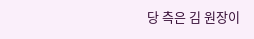당 측은 김 원장이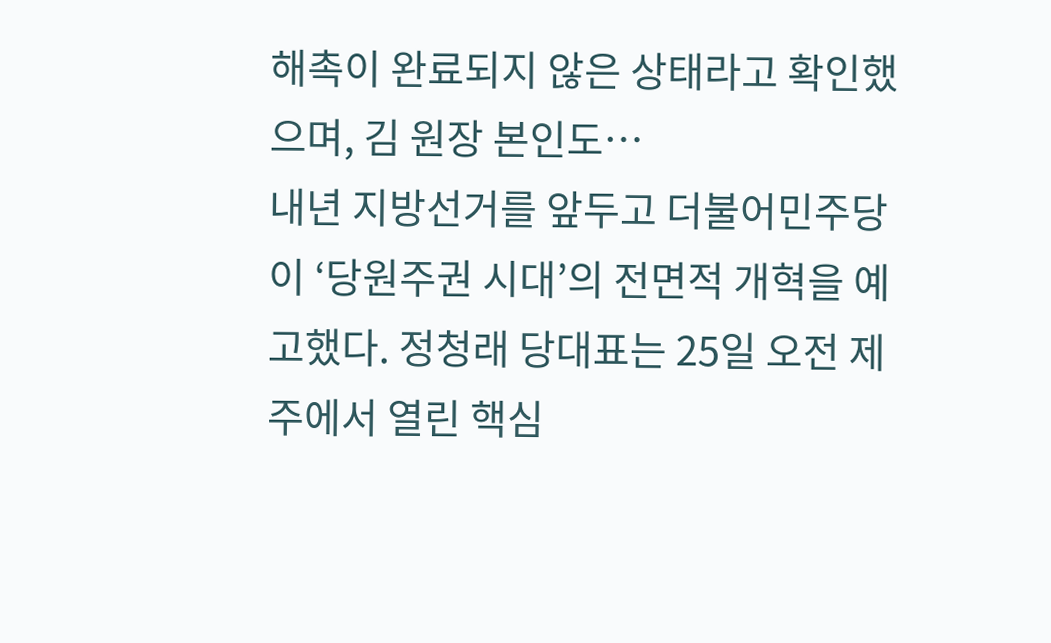해촉이 완료되지 않은 상태라고 확인했으며, 김 원장 본인도…
내년 지방선거를 앞두고 더불어민주당이 ‘당원주권 시대’의 전면적 개혁을 예고했다. 정청래 당대표는 25일 오전 제주에서 열린 핵심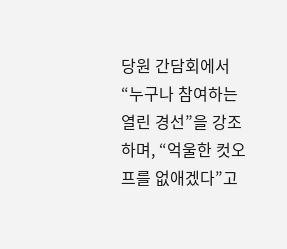당원 간담회에서 “누구나 참여하는 열린 경선”을 강조하며, “억울한 컷오프를 없애겠다”고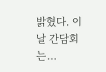밝혔다. 이날 간담회는…